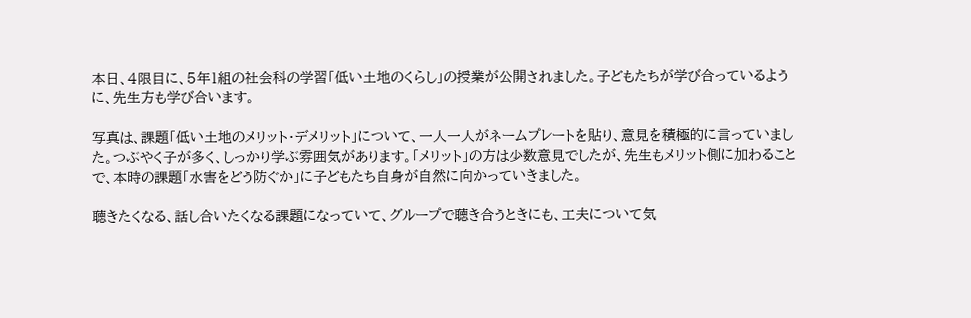本日、4限目に、5年1組の社会科の学習「低い土地のくらし」の授業が公開されました。子どもたちが学び合っているように、先生方も学び合います。

写真は、課題「低い土地のメリット・デメリット」について、一人一人がネームプレートを貼り、意見を積極的に言っていました。つぶやく子が多く、しっかり学ぶ雰囲気があります。「メリット」の方は少数意見でしたが、先生もメリット側に加わることで、本時の課題「水害をどう防ぐか」に子どもたち自身が自然に向かっていきました。

聴きたくなる、話し合いたくなる課題になっていて、グループで聴き合うときにも、工夫について気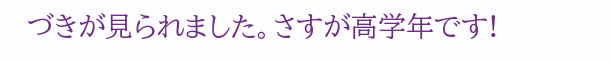づきが見られました。さすが高学年です!